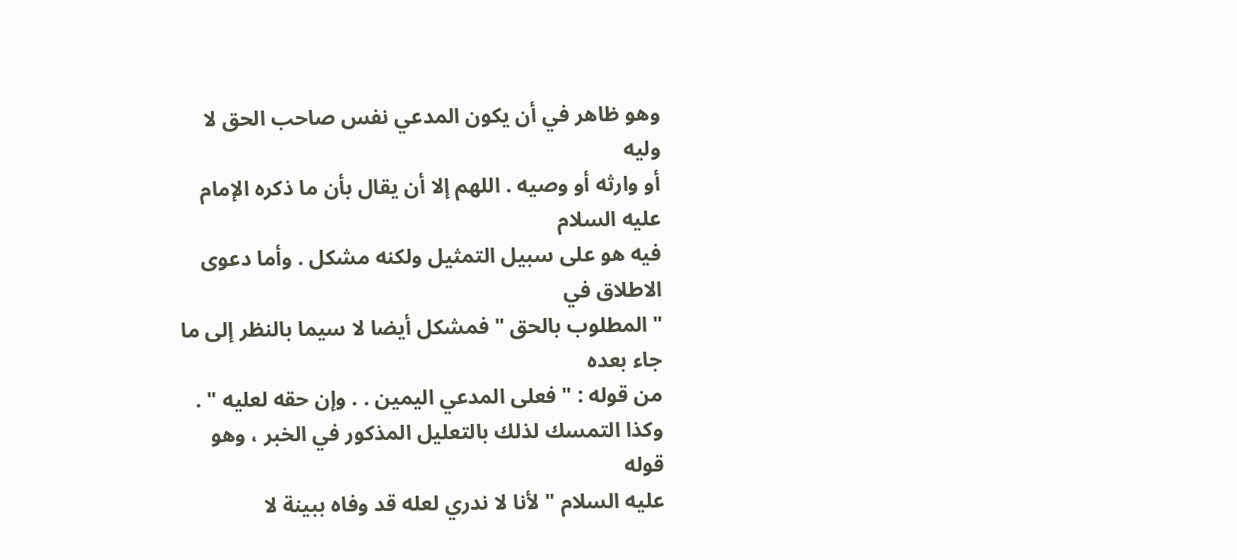وهو ظاهر في أن يكون المدعي نفس صاحب الحق لا وليه
أو وارثه أو وصيه . اللهم إلا أن يقال بأن ما ذكره الإمام عليه السلام
فيه هو على سبيل التمثيل ولكنه مشكل . وأما دعوى الاطلاق في
" المطلوب بالحق " فمشكل أيضا لا سيما بالنظر إلى ما جاء بعده
من قوله : " فعلى المدعي اليمين . . وإن حقه لعليه " .
وكذا التمسك لذلك بالتعليل المذكور في الخبر ، وهو قوله
عليه السلام " لأنا لا ندري لعله قد وفاه ببينة لا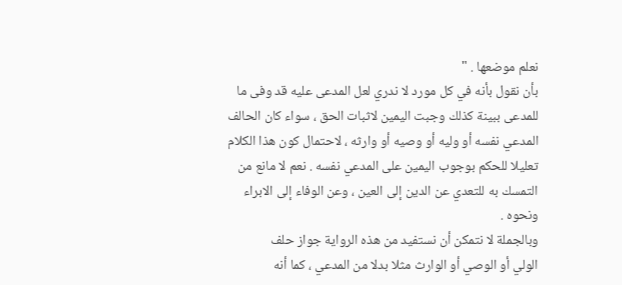نعلم موضعها . "
بأن نقول بأنه في كل مورد لا ندري لعل المدعى عليه قد وفى ما
للمدعى ببينة كذلك وجبت اليمين لاثبات الحق ، سواء كان الحالف
المدعي نفسه أو وليه أو وصيه أو وارثه ، لاحتمال كون هذا الكلام
تعليلا للحكم بوجوب اليمين على المدعي نفسه . نعم لا مانع من
التمسك به للتعدي عن الدين إلى العين ، وعن الوفاء إلى الابراء
ونحوه .
وبالجملة لا نتمكن أن نستفيد من هذه الرواية جواز حلف
الولي أو الوصي أو الوارث مثلا بدلا من المدعي ، كما أنه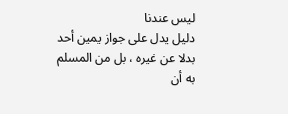ليس عندنا
دليل يدل على جواز يمين أحد بدلا عن غيره ، بل من المسلم به أن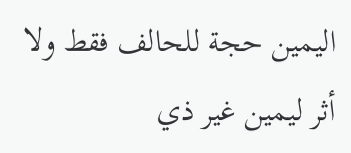اليمين حجة للحالف فقط ولا أثر ليمين غير ذي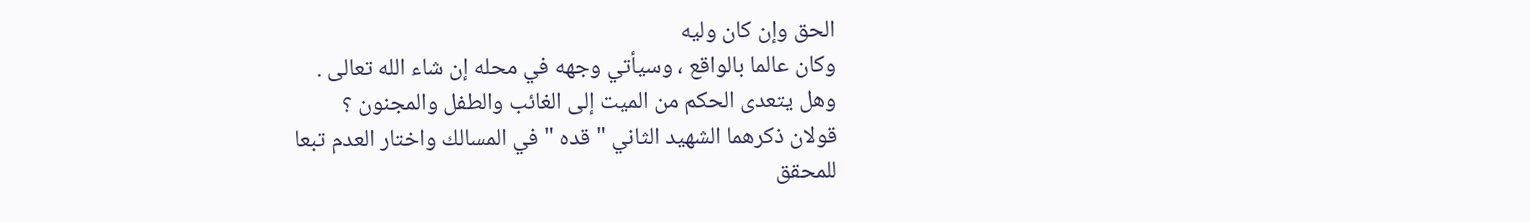الحق وإن كان وليه
وكان عالما بالواقع ، وسيأتي وجهه في محله إن شاء الله تعالى .
وهل يتعدى الحكم من الميت إلى الغائب والطفل والمجنون ؟
قولان ذكرهما الشهيد الثاني " قده " في المسالك واختار العدم تبعا
للمحقق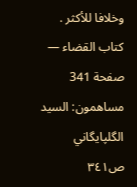وخلافا للأكثر .
كتاب القضاء — صفحة 341
مساهمون: السيد الگلپايگاني
ص٣٤١